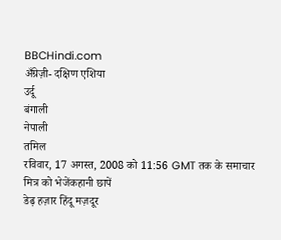BBCHindi.com
अँग्रेज़ी- दक्षिण एशिया
उर्दू
बंगाली
नेपाली
तमिल
रविवार, 17 अगस्त, 2008 को 11:56 GMT तक के समाचार
मित्र को भेजेंकहानी छापें
डेढ़ हज़ार हिंदू मज़दूर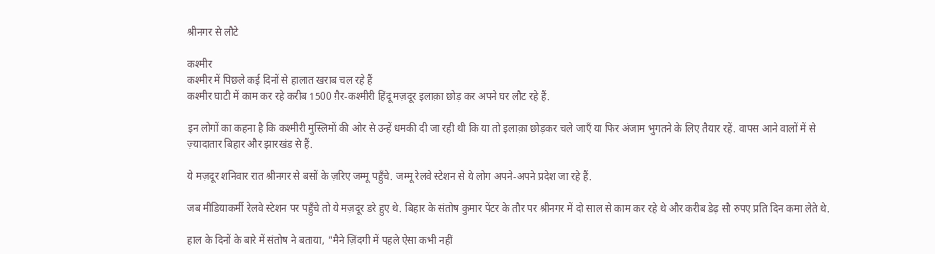श्रीनगर से लौटे

कश्मीर
कश्मीर में पिछले कई दिनों से हालात खराब चल रहे हैं
कश्मीर घाटी में काम कर रहे करीब 1500 ग़ैर-कश्मीरी हिंदू मज़दूर इलाक़ा छोड़ कर अपने घर लौट रहे हैं.

इन लोगों का कहना है कि कश्मीरी मुस्लिमों की ओर से उन्हें धमकी दी जा रही थी कि या तो इलाक़ा छोड़कर चले जाएँ या फिर अंजाम भुगतने के लिए तैयार रहें. वापस आने वालों में से ज़्यादातार बिहार और झारखंड से हैं.

ये मज़दूर शनिवार रात श्रीनगर से बसों के ज़रिए जम्मू पहुँचे. जम्मू रेलवे स्टेशन से ये लोग अपने-अपने प्रदेश जा रहे हैं.

जब मीडियाकर्मी रेलवे स्टेशन पर पहुँचे तो ये मज़दूर डरे हुए थे. बिहार के संतोष कुमार पेंटर के तौर पर श्रीनगर में दो साल से काम कर रहे थे और करीब डेढ़ सौ रुपए प्रति दिन कमा लेते थे.

हाल के दिनों के बारे में संतोष ने बताया, "मैने ज़िंदगी में पहले ऐसा कभी नहीं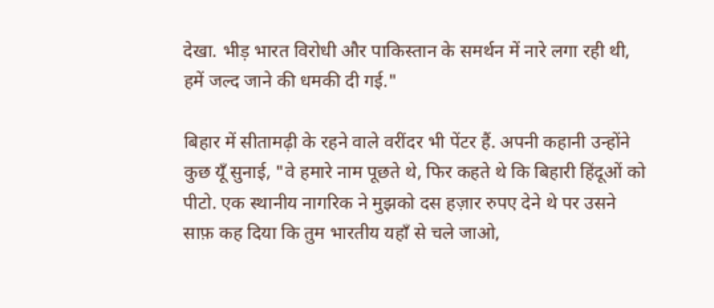देखा. भीड़ भारत विरोधी और पाकिस्तान के समर्थन में नारे लगा रही थी, हमें जल्द जाने की धमकी दी गई."

बिहार में सीतामढ़ी के रहने वाले वरींदर भी पेंटर हैं. अपनी कहानी उन्होंने कुछ यूँ सुनाई, "वे हमारे नाम पूछते थे, फिर कहते थे कि बिहारी हिंदूओं को पीटो. एक स्थानीय नागरिक ने मुझको दस हज़ार रुपए देने थे पर उसने साफ़ कह दिया कि तुम भारतीय यहाँ से चले जाओ,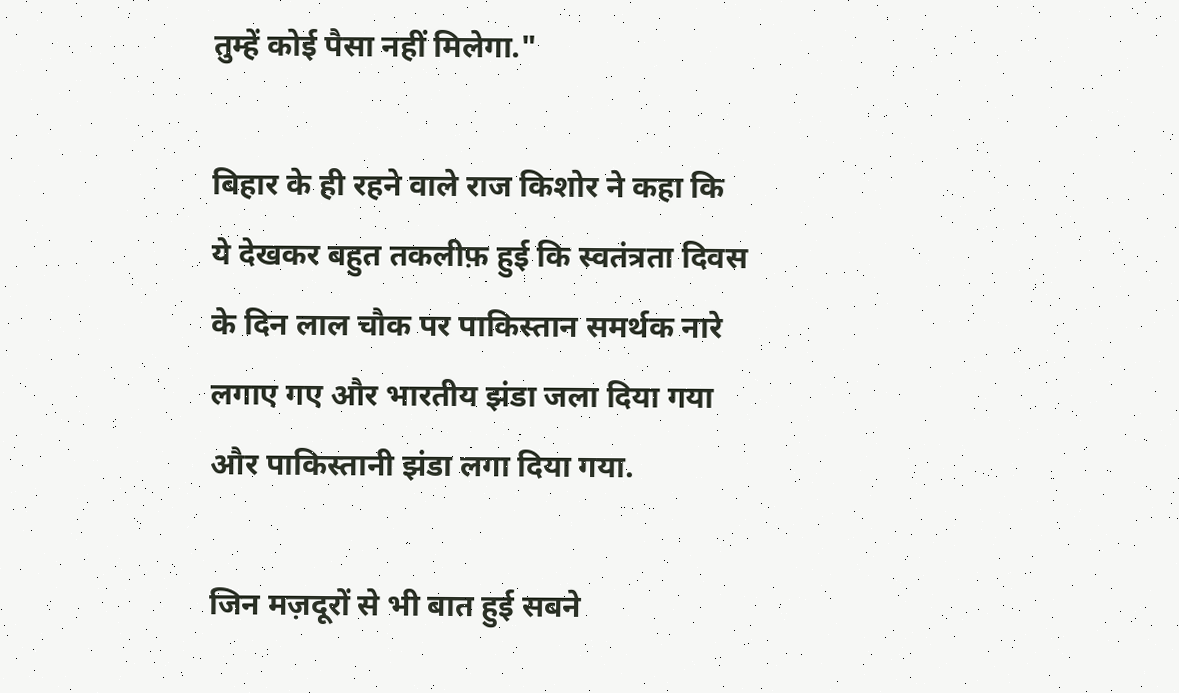तुम्हें कोई पैसा नहीं मिलेगा."

बिहार के ही रहने वाले राज किशोर ने कहा कि ये देखकर बहुत तकलीफ़ हुई कि स्वतंत्रता दिवस के दिन लाल चौक पर पाकिस्तान समर्थक नारे लगाए गए और भारतीय झंडा जला दिया गया और पाकिस्तानी झंडा लगा दिया गया.

जिन मज़दूरों से भी बात हुई सबने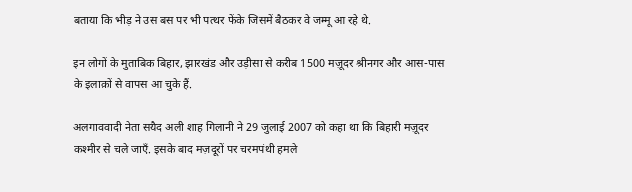बताया कि भीड़ ने उस बस पर भी पत्थर फेंके जिसमें बैठकर वे जम्मू आ रहे थे.

इन लोगों के मुताबिक बिहार, झारखंड और उड़ीसा से करीब 1500 मज़ूदर श्रीनगर और आस-पास के इलाक़ों से वापस आ चुके हैं.

अलगाववादी नेता सयैद अली शाह गिलानी ने 29 जुलाई 2007 को कहा था कि बिहारी मज़ूदर कश्मीर से चले जाएँ. इसके बाद मज़दूरों पर चरमपंथी हमले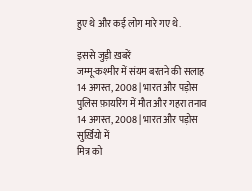हुए थे और कई लोग मारे गए थे.

इससे जुड़ी ख़बरें
जम्मू-कश्मीर में संयम बरतने की सलाह
14 अगस्त, 2008 | भारत और पड़ोस
पुलिस फ़ायरिंग में मौत और गहरा तनाव
14 अगस्त, 2008 | भारत और पड़ोस
सुर्ख़ियो में
मित्र को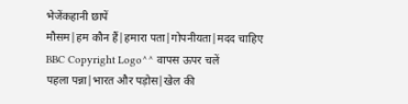भेजेंकहानी छापें
मौसम|हम कौन हैं|हमारा पता|गोपनीयता|मदद चाहिए
BBC Copyright Logo^^ वापस ऊपर चलें
पहला पन्ना|भारत और पड़ोस|खेल की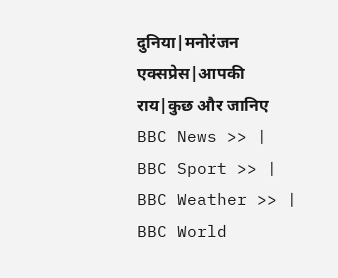दुनिया|मनोरंजन एक्सप्रेस|आपकी राय|कुछ और जानिए
BBC News >> | BBC Sport >> | BBC Weather >> | BBC World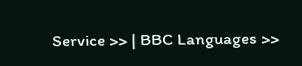Service >> | BBC Languages >>